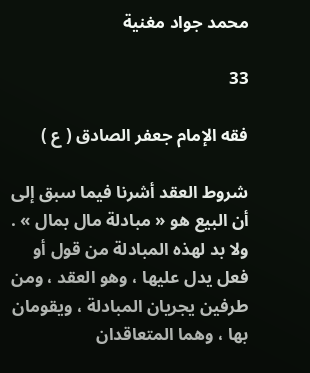محمد جواد مغنية

33

فقه الإمام جعفر الصادق ( ع )

شروط العقد أشرنا فيما سبق إلى أن البيع هو « مبادلة مال بمال » . ولا بد لهذه المبادلة من قول أو فعل يدل عليها ، وهو العقد ، ومن طرفين يجريان المبادلة ، ويقومان بها ، وهما المتعاقدان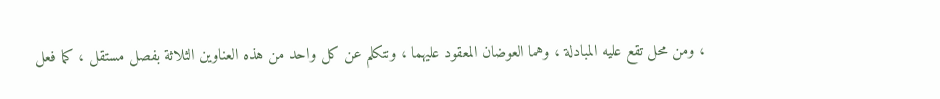، ومن محل تقع عليه المبادلة ، وهما العوضان المعقود عليهما ، ونتكلم عن كل واحد من هذه العناوين الثلاثة بفصل مستقل ، كما فعل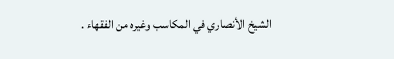الشيخ الأنصاري في المكاسب وغيره من الفقهاء .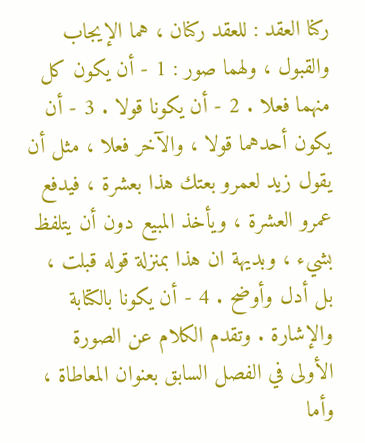ركنا العقد : للعقد ركنان ، هما الإيجاب والقبول ، ولهما صور : 1 - أن يكون كل منهما فعلا . 2 - أن يكونا قولا . 3 - أن يكون أحدهما قولا ، والآخر فعلا ، مثل أن يقول زيد لعمرو بعتك هذا بعشرة ، فيدفع عمرو العشرة ، ويأخذ المبيع دون أن يتلفظ بشيء ، وبديهة ان هذا بمنزلة قوله قبلت ، بل أدل وأوضح . 4 - أن يكونا بالكتابة والإشارة . وتقدم الكلام عن الصورة الأولى في الفصل السابق بعنوان المعاطاة ، وأما